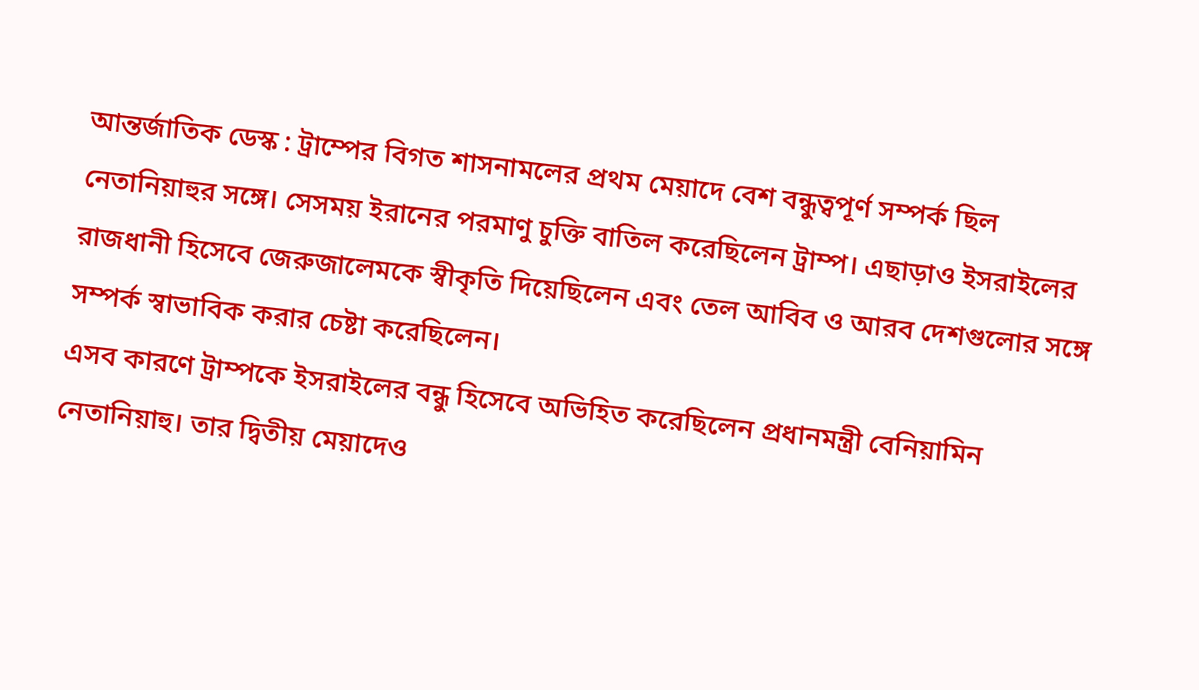আন্তর্জাতিক ডেস্ক : ট্রাম্পের বিগত শাসনামলের প্রথম মেয়াদে বেশ বন্ধুত্বপূর্ণ সম্পর্ক ছিল নেতানিয়াহুর সঙ্গে। সেসময় ইরানের পরমাণু চুক্তি বাতিল করেছিলেন ট্রাম্প। এছাড়াও ইসরাইলের রাজধানী হিসেবে জেরুজালেমকে স্বীকৃতি দিয়েছিলেন এবং তেল আবিব ও আরব দেশগুলোর সঙ্গে সম্পর্ক স্বাভাবিক করার চেষ্টা করেছিলেন।
এসব কারণে ট্রাম্পকে ইসরাইলের বন্ধু হিসেবে অভিহিত করেছিলেন প্রধানমন্ত্রী বেনিয়ামিন নেতানিয়াহু। তার দ্বিতীয় মেয়াদেও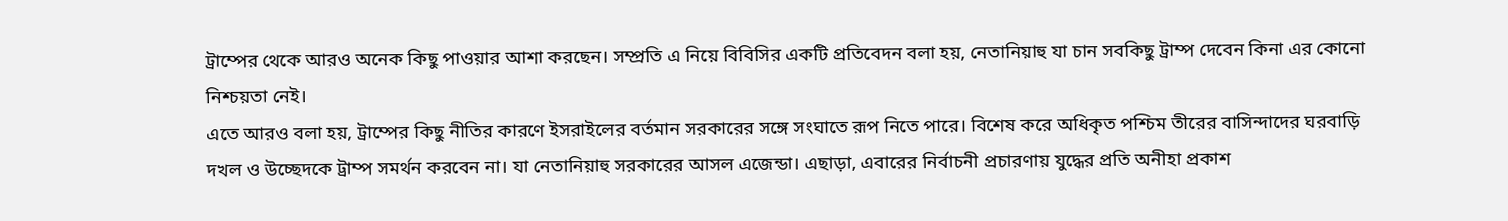ট্রাম্পের থেকে আরও অনেক কিছু পাওয়ার আশা করছেন। সম্প্রতি এ নিয়ে বিবিসির একটি প্রতিবেদন বলা হয়, নেতানিয়াহু যা চান সবকিছু ট্রাম্প দেবেন কিনা এর কোনো নিশ্চয়তা নেই।
এতে আরও বলা হয়, ট্রাম্পের কিছু নীতির কারণে ইসরাইলের বর্তমান সরকারের সঙ্গে সংঘাতে রূপ নিতে পারে। বিশেষ করে অধিকৃত পশ্চিম তীরের বাসিন্দাদের ঘরবাড়ি দখল ও উচ্ছেদকে ট্রাম্প সমর্থন করবেন না। যা নেতানিয়াহু সরকারের আসল এজেন্ডা। এছাড়া, এবারের নির্বাচনী প্রচারণায় যুদ্ধের প্রতি অনীহা প্রকাশ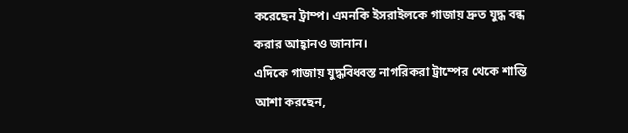করেছেন ট্রাম্প। এমনকি ইসরাইলকে গাজায় দ্রুত যুদ্ধ বন্ধ করার আহ্বানও জানান।
এদিকে গাজায় যুদ্ধবিধ্বস্ত নাগরিকরা ট্রাম্পের থেকে শান্তি আশা করছেন,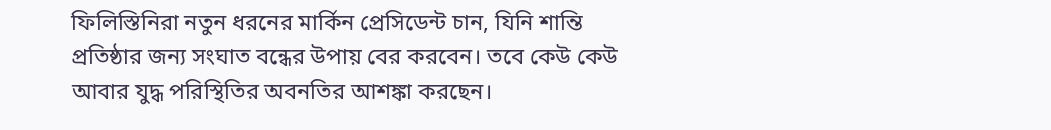ফিলিস্তিনিরা নতুন ধরনের মার্কিন প্রেসিডেন্ট চান, যিনি শান্তি প্রতিষ্ঠার জন্য সংঘাত বন্ধের উপায় বের করবেন। তবে কেউ কেউ আবার যুদ্ধ পরিস্থিতির অবনতির আশঙ্কা করছেন।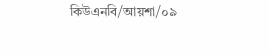কিউএনবি/আয়শা/০৯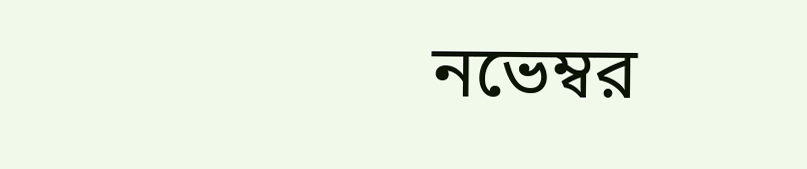নভেম্বর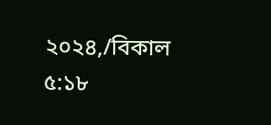২০২৪,/বিকাল ৫:১৮